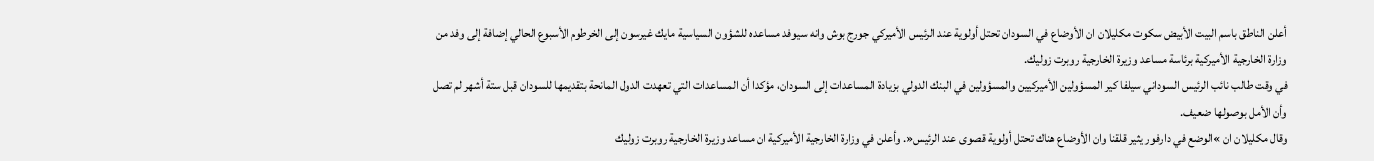أعلن الناطق باسم البيت الأبيض سكوت مكليلان ان الأوضاع في السودان تحتل أولوية عند الرئيس الأميركي جورج بوش وانه سيوفد مساعده للشؤون السياسية مايك غيرسون إلى الخرطوم الأسبوع الحالي إضافة إلى وفد من وزارة الخارجية الأميركية برئاسة مساعد وزيرة الخارجية روبرت زوليك.
في وقت طالب نائب الرئيس السوداني سيلفا كير المسؤولين الأميركيين والمسؤولين في البنك الدولي بزيادة المساعدات إلى السودان، مؤكدا أن المساعدات التي تعهدت الدول المانحة بتقديمها للسودان قبل ستة أشهر لم تصل وأن الأمل بوصولها ضعيف.
وقال مكليلان ان »الوضع في دارفور يثير قلقنا وان الأوضاع هناك تحتل أولوية قصوى عند الرئيس«. وأعلن في وزارة الخارجية الأميركية ان مساعد وزيرة الخارجية روبرت زوليك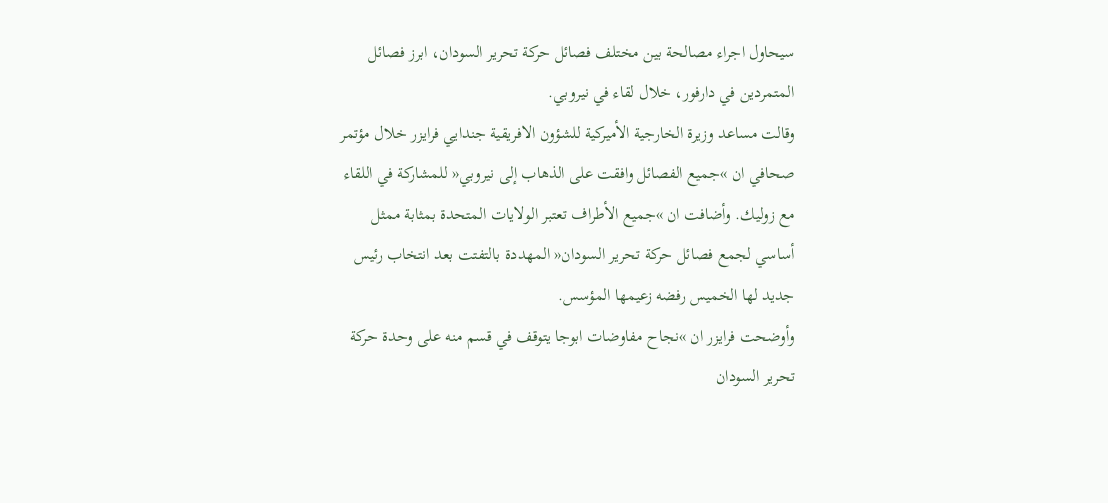سيحاول اجراء مصالحة بين مختلف فصائل حركة تحرير السودان، ابرز فصائل المتمردين في دارفور، خلال لقاء في نيروبي.
وقالت مساعد وزيرة الخارجية الأميركية للشؤون الافريقية جندايي فرايزر خلال مؤتمر صحافي ان »جميع الفصائل وافقت على الذهاب إلى نيروبي« للمشاركة في اللقاء مع زوليك. وأضافت ان »جميع الأطراف تعتبر الولايات المتحدة بمثابة ممثل أساسي لجمع فصائل حركة تحرير السودان« المهددة بالتفتت بعد انتخاب رئيس جديد لها الخميس رفضه زعيمها المؤسس.
وأوضحت فرايزر ان »نجاح مفاوضات ابوجا يتوقف في قسم منه على وحدة حركة تحرير السودان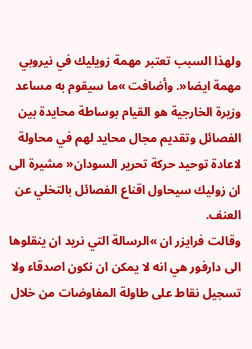ولهذا السبب تعتبر مهمة زويليك في نيروبي مهمة ايضا«. وأضافت »ما سيقوم به مساعد وزيرة الخارجية هو القيام بوساطة محايدة بين الفصائل وتقديم مجال محايد لهم في محاولة لاعادة توحيد حركة تحرير السودان« مشيرة الى ان زوليك سيحاول اقناع الفصائل بالتخلي عن العنف.
وقالت فرايزر ان »الرسالة التي نريد ان ينقلوها الى دارفور هي انه لا يمكن ان نكون اصدقاء ولا تسجيل نقاط على طاولة المفاوضات من خلال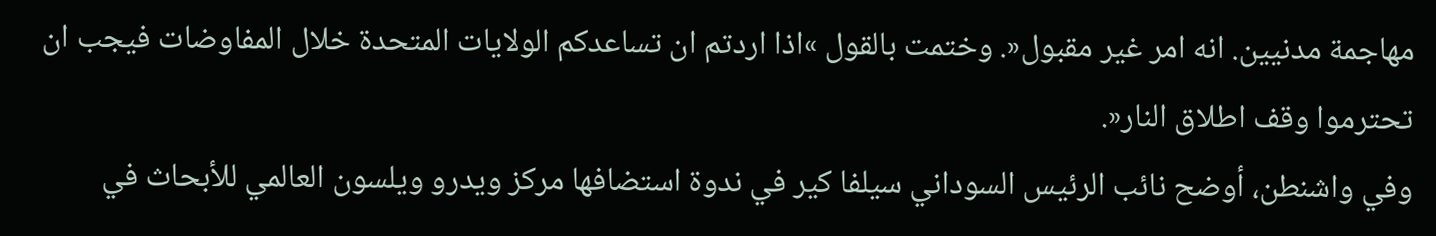مهاجمة مدنيين. انه امر غير مقبول«. وختمت بالقول »اذا اردتم ان تساعدكم الولايات المتحدة خلال المفاوضات فيجب ان تحترموا وقف اطلاق النار«.
وفي واشنطن، أوضح نائب الرئيس السوداني سيلفا كير في ندوة استضافها مركز ويدرو ويلسون العالمي للأبحاث في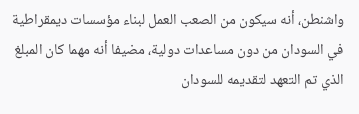واشنطن، أنه سيكون من الصعب العمل لبناء مؤسسات ديمقراطية في السودان من دون مساعدات دولية، مضيفا أنه مهما كان المبلغ الذي تم التعهد لتقديمه للسودان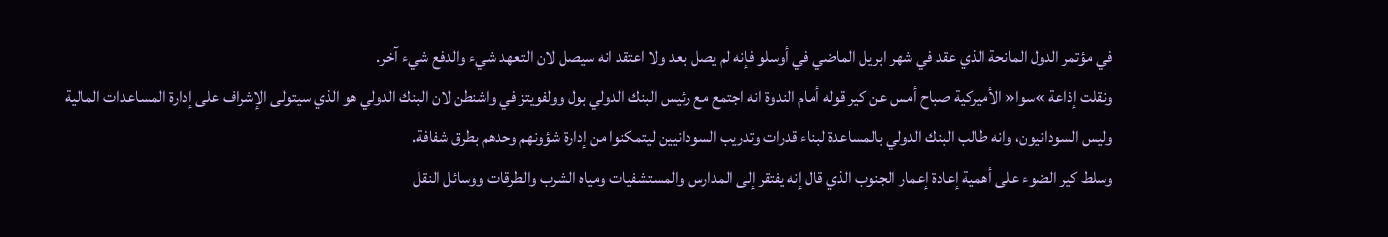في مؤتمر الدول المانحة الذي عقد في شهر ابريل الماضي في أوسلو فإنه لم يصل بعد ولا اعتقد انه سيصل لان التعهد شيء والدفع شيء آخر.
ونقلت إذاعة »سوا« الأميركية صباح أمس عن كير قوله أمام الندوة انه اجتمع مع رئيس البنك الدولي بول وولفويتز في واشنطن لان البنك الدولي هو الذي سيتولى الإشراف على إدارة المساعدات المالية وليس السودانيون، وانه طالب البنك الدولي بالمساعدة لبناء قدرات وتدريب السودانيين ليتمكنوا من إدارة شؤونهم وحدهم بطرق شفافة.
وسلط كير الضوء على أهمية إعادة إعمار الجنوب الذي قال إنه يفتقر إلى المدارس والمستشفيات ومياه الشرب والطرقات ووسائل النقل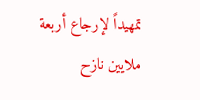تمهيداً لإرجاع أربعة ملايين نازح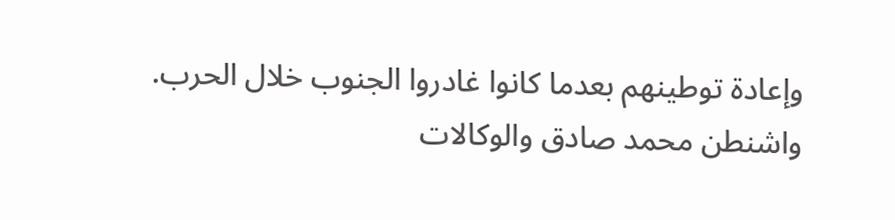وإعادة توطينهم بعدما كانوا غادروا الجنوب خلال الحرب.
واشنطن محمد صادق والوكالات